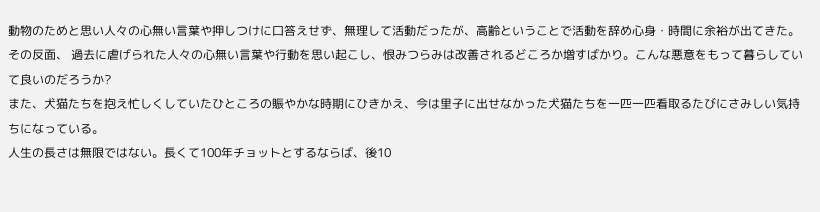動物のためと思い人々の心無い言葉や押しつけに口答えせず、無理して活動だったが、高齢ということで活動を辞め心身・時間に余裕が出てきた。 その反面、 過去に虐げられた人々の心無い言葉や行動を思い起こし、恨みつらみは改善されるどころか増すばかり。こんな悪意をもって暮らしていて良いのだろうか?
また、犬猫たちを抱え忙しくしていたひところの賑やかな時期にひきかえ、今は里子に出せなかった犬猫たちを一匹一匹看取るたびにさみしい気持ちになっている。
人生の長さは無限ではない。長くて100年チョットとするならば、後10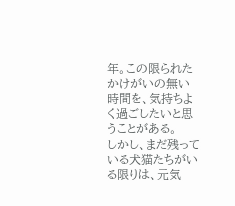年。この限られたかけがいの無い時間を、気持ちよく過ごしたいと思うことがある。
しかし、まだ残っている犬猫たちがいる限りは、元気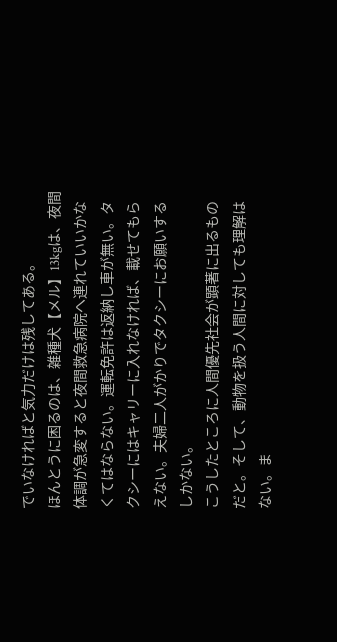でいなければと気力だけは残してある。
ほんとうに困るのは、雑種犬【メル】13kgは、夜間体調が急変すると夜間救急病院へ連れていいかなくてはならない。運転免許は返納し車が無い。タクシーにはキャリーに入れなければ、載せてもらえない。夫婦二人がかりでタクシーにお願いするしかない。
こうしたところに人間優先社会が顕著に出るものだと。そして、動物を扱う人間に対しても理解はない。ま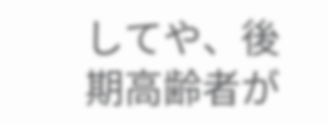してや、後期高齢者が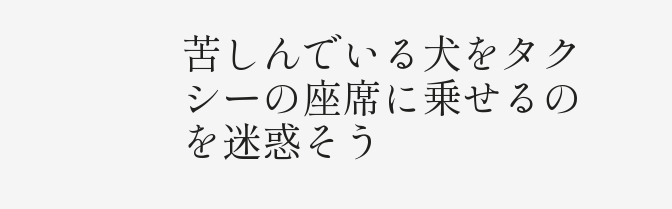苦しんでいる犬をタクシーの座席に乗せるのを迷惑そう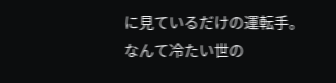に見ているだけの運転手。なんて冷たい世の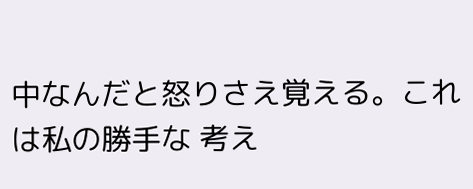中なんだと怒りさえ覚える。これは私の勝手な 考え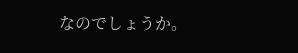なのでしょうか。